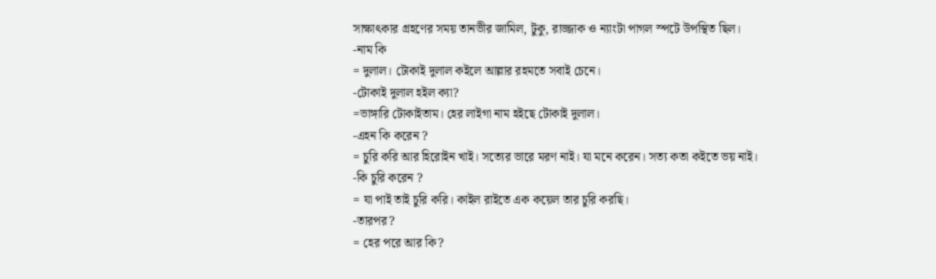সাক্ষাৎকার গ্রহণের সময় তানভীর জামিল, টুকু, রাজ্জাক ও ন্যাংটা পাগল স্পটে উপস্থিত ছিল।
-নাম কি
= দুলাল। টোকাই দুলাল কইলে আল্লার রহমতে সবাই চেনে।
-টোকাই দুলাল হইল ক্যা?
=ভাঙ্গারি টোকাইতাম। হের লাইগা নাম হইছে টোকাই দুলাল।
-এহন কি করেন ?
= চুরি করি আর হিরোইন খাই। সত্যের ভারে মরণ নাই। যা মনে করেন। সত্য কতা কইতে ভয় নাই।
-কি চুরি করেন ?
= যা পাই তাই চুরি করি। কাইল রাইতে এক কয়েল তার চুরি করছি।
-তারপর?
= হের পরে আর কি?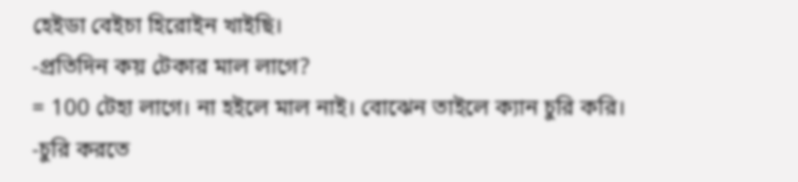হেইডা বেইচা হিরোইন খাইছি।
-প্রতিদিন কয় টেকার মাল লাগে?
= 100 টেহা লাগে। না হইলে মাল নাই। বোঝেন তাইলে ক্যান চুরি করি।
-চুরি করতে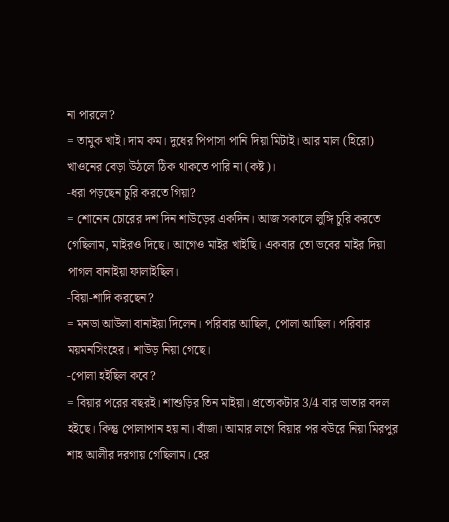না পারলে?
= তামুক খাই। দাম কম। দুধের পিপাসা পানি দিয়া মিটাই। আর মাল (হিরো) খাওনের বেড়া উঠলে ঠিক থাকতে পারি না (কষ্ট)।
-ধরা পড়ছেন চুরি করতে গিয়া?
= শোনেন চোরের দশ দিন শাউড়ের একদিন। আজ সকালে লুঙ্গি চুরি করতে গেছিলাম, মাইরও দিছে। আগেও মাইর খাইছি। একবার তো ভবের মাইর দিয়া পাগল বানাইয়া ফালাইছিল।
-বিয়া-শাদি করছেন?
= মনডা আউলা বানাইয়া দিলেন। পরিবার আছিল, পোলা আছিল। পরিবার ময়মনসিংহের। শাউড় নিয়া গেছে।
-পোলা হইছিল কবে?
= বিয়ার পরের বছরই। শাশুড়ির তিন মাইয়া। প্রত্যেকটার 3/4 বার ভাতার বদল হইছে। কিন্তু পোলাপান হয় না। বাঁজা। আমার লগে বিয়ার পর বউরে নিয়া মিরপুর শাহ আলীর দরগায় গেছিলাম। হের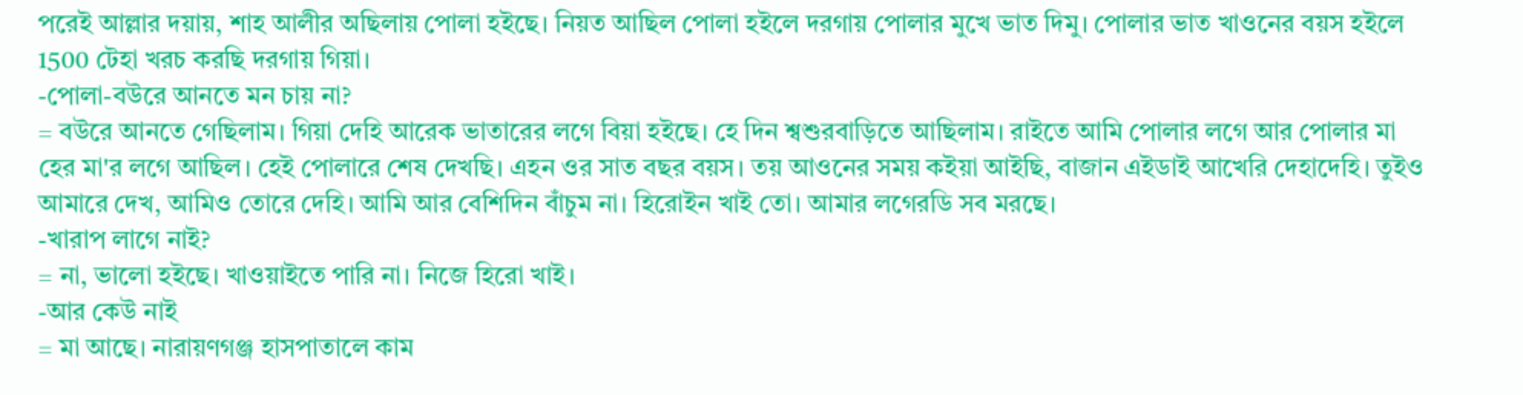পরেই আল্লার দয়ায়, শাহ আলীর অছিলায় পোলা হইছে। নিয়ত আছিল পোলা হইলে দরগায় পোলার মুখে ভাত দিমু। পোলার ভাত খাওনের বয়স হইলে 1500 টেহা খরচ করছি দরগায় গিয়া।
-পোলা-বউরে আনতে মন চায় না?
= বউরে আনতে গেছিলাম। গিয়া দেহি আরেক ভাতারের লগে বিয়া হইছে। হে দিন শ্বশুরবাড়িতে আছিলাম। রাইতে আমি পোলার লগে আর পোলার মা হের মা'র লগে আছিল। হেই পোলারে শেষ দেখছি। এহন ওর সাত বছর বয়স। তয় আওনের সময় কইয়া আইছি, বাজান এইডাই আখেরি দেহাদেহি। তুইও আমারে দেখ, আমিও তোরে দেহি। আমি আর বেশিদিন বাঁচুম না। হিরোইন খাই তো। আমার লগেরডি সব মরছে।
-খারাপ লাগে নাই?
= না, ভালো হইছে। খাওয়াইতে পারি না। নিজে হিরো খাই।
-আর কেউ নাই
= মা আছে। নারায়ণগঞ্জ হাসপাতালে কাম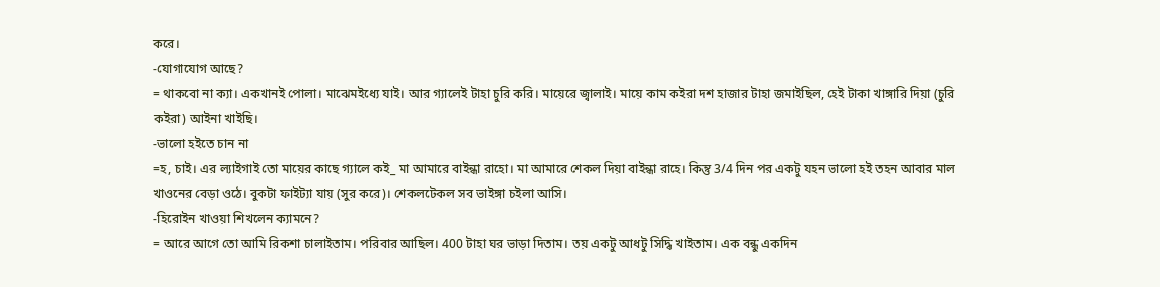করে।
-যোগাযোগ আছে?
= থাকবো না ক্যা। একখানই পোলা। মাঝেমইধ্যে যাই। আর গ্যালেই টাহা চুরি করি। মায়েরে জ্বালাই। মায়ে কাম কইরা দশ হাজার টাহা জমাইছিল, হেই টাকা খাঙ্গারি দিয়া (চুরি কইরা) আইনা খাইছি।
-ভালো হইতে চান না
=হ, চাই। এর ল্যাইগাই তো মায়ের কাছে গ্যালে কই_ মা আমারে বাইন্ধা রাহো। মা আমারে শেকল দিয়া বাইন্ধা রাহে। কিন্তু 3/4 দিন পর একটু যহন ভালো হই তহন আবার মাল খাওনের বেড়া ওঠে। বুকটা ফাইট্যা যায় (সুর করে)। শেকলটেকল সব ভাইঙ্গা চইলা আসি।
-হিরোইন খাওয়া শিখলেন ক্যামনে?
= আরে আগে তো আমি রিকশা চালাইতাম। পরিবার আছিল। 400 টাহা ঘর ভাড়া দিতাম। তয় একটু আধটু সিদ্ধি খাইতাম। এক বন্ধু একদিন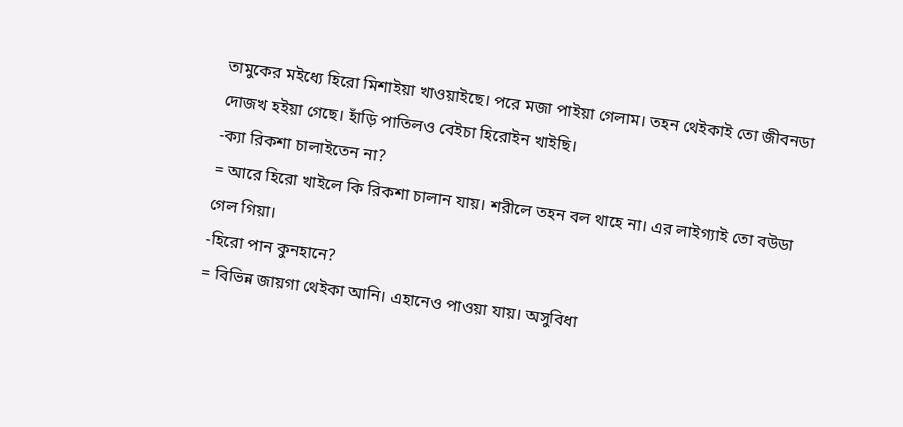তামুকের মইধ্যে হিরো মিশাইয়া খাওয়াইছে। পরে মজা পাইয়া গেলাম। তহন থেইকাই তো জীবনডা দোজখ হইয়া গেছে। হাঁড়ি পাতিলও বেইচা হিরোইন খাইছি।
-ক্যা রিকশা চালাইতেন না?
= আরে হিরো খাইলে কি রিকশা চালান যায়। শরীলে তহন বল থাহে না। এর লাইগ্যাই তো বউডা গেল গিয়া।
-হিরো পান কুনহানে?
= বিভিন্ন জায়গা থেইকা আনি। এহানেও পাওয়া যায়। অসুবিধা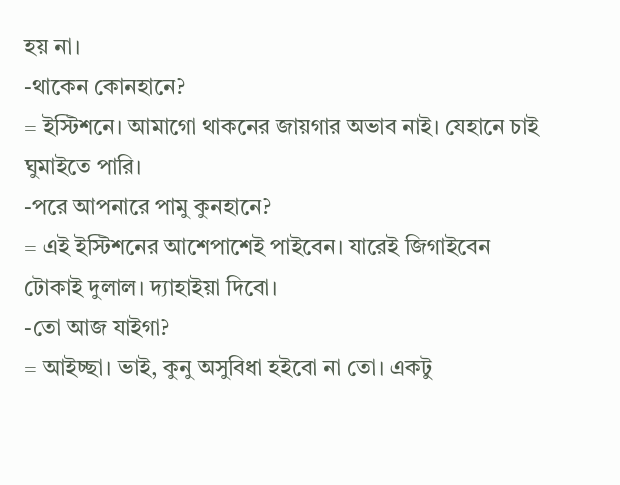হয় না।
-থাকেন কোনহানে?
= ইস্টিশনে। আমাগো থাকনের জায়গার অভাব নাই। যেহানে চাই ঘুমাইতে পারি।
-পরে আপনারে পামু কুনহানে?
= এই ইস্টিশনের আশেপাশেই পাইবেন। যারেই জিগাইবেন টোকাই দুলাল। দ্যাহাইয়া দিবো।
-তো আজ যাইগা?
= আইচ্ছা। ভাই, কুনু অসুবিধা হইবো না তো। একটু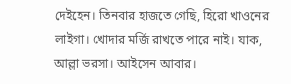দেইহেন। তিনবার হাজতে গেছি, হিরো খাওনের লাইগা। খোদার মর্জি রাখতে পারে নাই। যাক, আল্লা ভরসা। আইসেন আবার।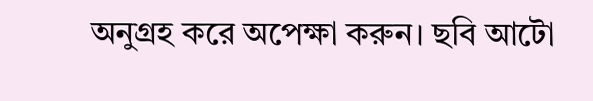অনুগ্রহ করে অপেক্ষা করুন। ছবি আটো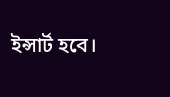ইন্সার্ট হবে।